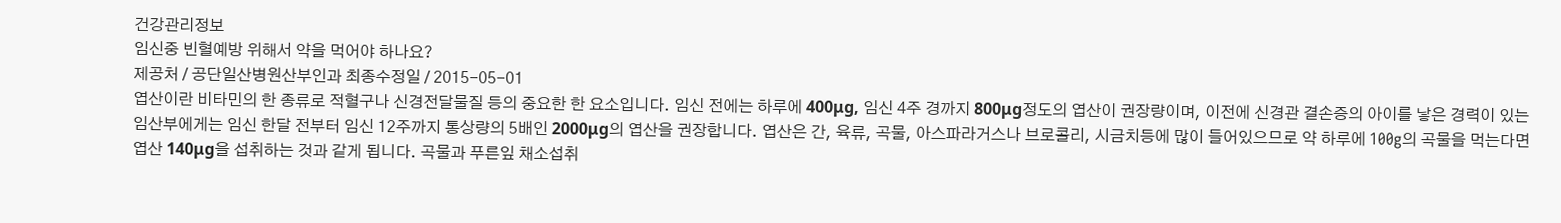건강관리정보
임신중 빈혈예방 위해서 약을 먹어야 하나요?
제공처 / 공단일산병원산부인과 최종수정일 / 2015-05-01
엽산이란 비타민의 한 종류로 적혈구나 신경전달물질 등의 중요한 한 요소입니다. 임신 전에는 하루에 400μg, 임신 4주 경까지 800μg정도의 엽산이 권장량이며, 이전에 신경관 결손증의 아이를 낳은 경력이 있는 임산부에게는 임신 한달 전부터 임신 12주까지 통상량의 5배인 2000μg의 엽산을 권장합니다. 엽산은 간, 육류, 곡물, 아스파라거스나 브로콜리, 시금치등에 많이 들어있으므로 약 하루에 100g의 곡물을 먹는다면 엽산 140μg을 섭취하는 것과 같게 됩니다. 곡물과 푸른잎 채소섭취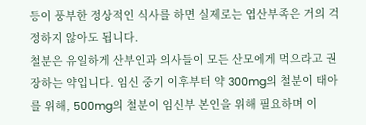등이 풍부한 정상적인 식사를 하면 실제로는 엽산부족은 거의 걱정하지 않아도 됩니다.
철분은 유일하게 산부인과 의사들이 모든 산모에게 먹으라고 권장하는 약입니다. 임신 중기 이후부터 약 300mg의 철분이 태아를 위해, 500mg의 철분이 임신부 본인을 위해 필요하며 이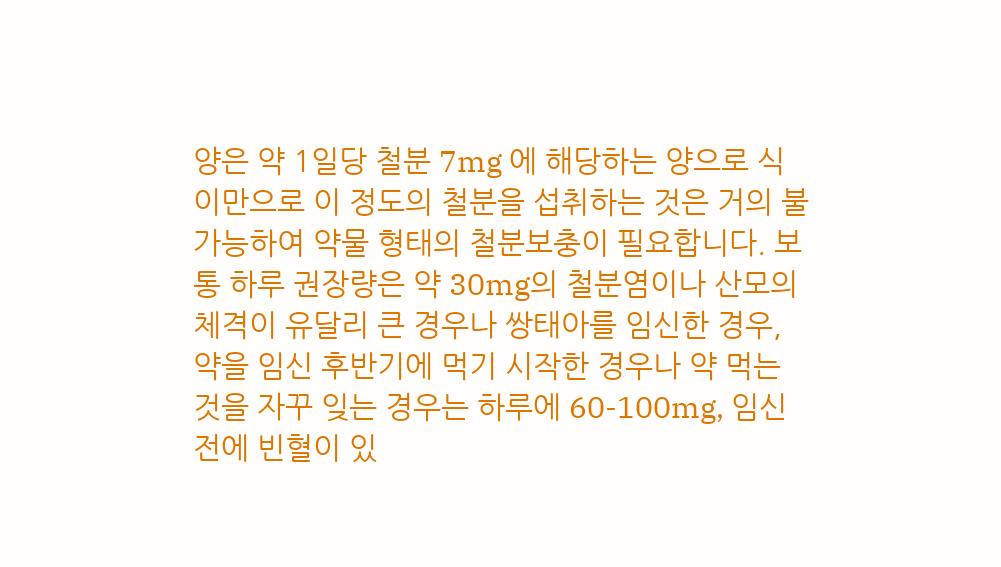양은 약 1일당 철분 7mg 에 해당하는 양으로 식이만으로 이 정도의 철분을 섭취하는 것은 거의 불가능하여 약물 형태의 철분보충이 필요합니다. 보통 하루 권장량은 약 30mg의 철분염이나 산모의 체격이 유달리 큰 경우나 쌍태아를 임신한 경우,
약을 임신 후반기에 먹기 시작한 경우나 약 먹는 것을 자꾸 잊는 경우는 하루에 60-100mg, 임신전에 빈혈이 있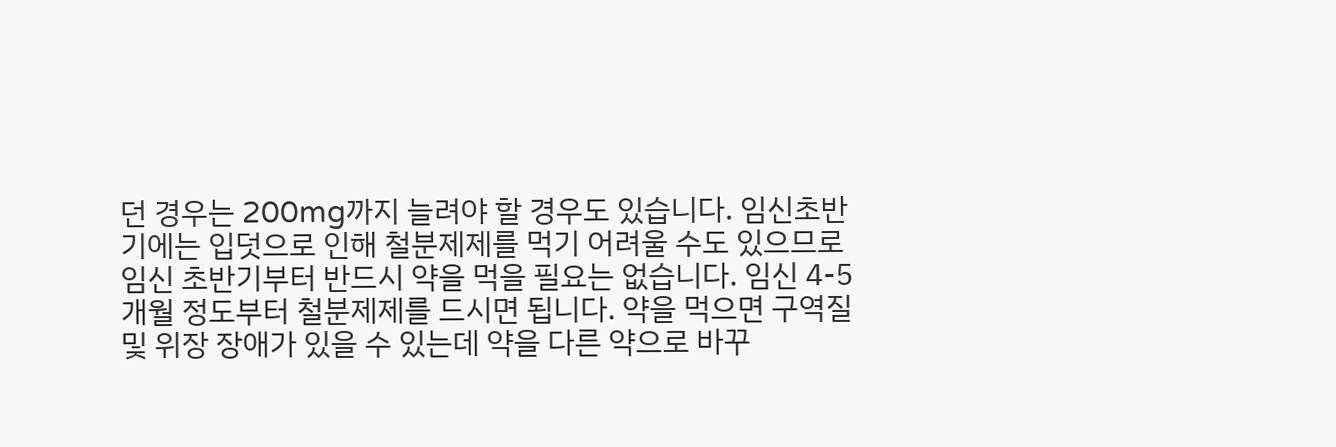던 경우는 200mg까지 늘려야 할 경우도 있습니다. 임신초반기에는 입덧으로 인해 철분제제를 먹기 어려울 수도 있으므로 임신 초반기부터 반드시 약을 먹을 필요는 없습니다. 임신 4-5개월 정도부터 철분제제를 드시면 됩니다. 약을 먹으면 구역질 및 위장 장애가 있을 수 있는데 약을 다른 약으로 바꾸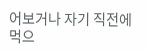어보거나 자기 직전에 먹으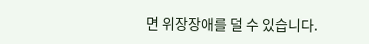면 위장장애를 덜 수 있습니다.